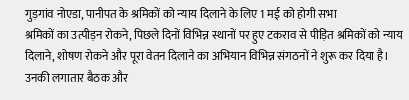गुड़गांव नोएडा, पानीपत के श्रमिकों को न्याय दिलाने के लिए 1 मई को होगी सभा
श्रमिकों का उत्पीड़न रोकने, पिछले दिनों विभिन्न स्थानों पर हुए टकराव से पीड़ित श्रमिकों को न्याय दिलाने, शोषण रोकने और पूरा वेतन दिलाने का अभियान विभिन्न संगठनों ने शुरू कर दिया है। उनकी लगातार बैठक और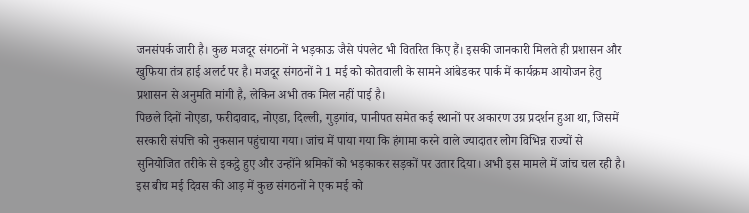जनसंपर्क जारी है। कुछ मजदूर संगठनों ने भड़काऊ जैसे पंपलेट भी वितरित किए हैं। इसकी जानकारी मिलते ही प्रशासन और खुफिया तंत्र हाई अलर्ट पर है। मजदूर संगठनों ने 1 मई को कोतवाली के सामने आंबेडकर पार्क में कार्यक्रम आयोजन हेतु प्रशासन से अनुमति मांगी है, लेकिन अभी तक मिल नहीं पाई है।
पिछले दिनों नोएडा, फरीदावाद, नोएडा, दिल्ली, गुड़गांव, पानीपत समेत कई स्थानों पर अकारण उग्र प्रदर्शन हुआ था, जिसमें सरकारी संपत्ति को नुकसान पहुंचाया गया। जांच में पाया गया कि हंगामा करने वाले ज्यादातर लोग विभिन्न राज्यों से सुनियोजित तरीके से इकट्ठे हुए और उन्होंने श्रमिकों को भड़काकर सड़कों पर उतार दिया। अभी इस मामले में जांच चल रही है। इस बीच मई दिवस की आड़ में कुछ संगठनों ने एक मई को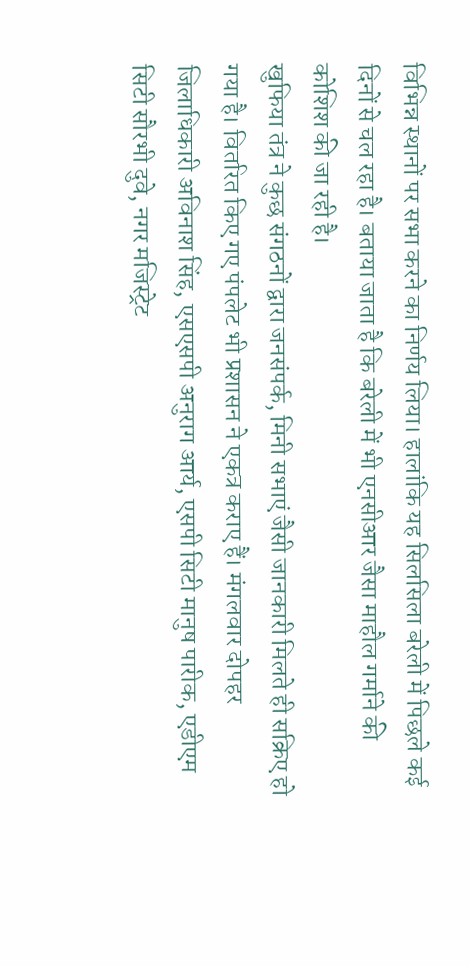विभिन्न स्थानों पर सभा करने का निर्णय लिया। हालांकि यह सिलसिला बरेली में पिछले कई दिनों से चल रहा है। बताया जाता है कि बरेली में भी एनसीआर जैसा माहौल गर्माने की कोशिश की जा रही है।
खुफिया तंत्र ने कुछ संगठनों द्वारा जनसंपर्क, मिनी सभाएं जैसी जानकारी मिलते ही सक्रिए हो गया है। वितरित किए गए पंपलेट भी प्रशासन ने एकत्र कराए हैं। मंगलवार दोपहर जिलाधिकारी अविनाश सिंह, एसएसपी अनुराग आर्य, एसपी सिटी मानुष पारीक, एडीएम सिटी सौरभी दुवे, नगर मजिस्ट्रेट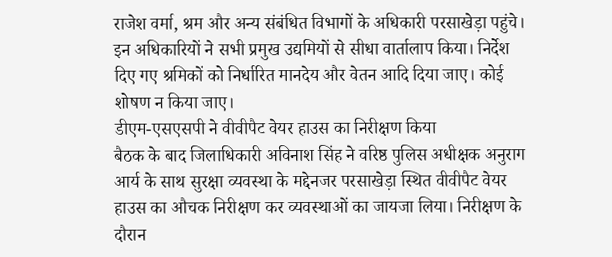राजेश वर्मा, श्रम और अन्य संबंधित विभागों के अधिकारी परसाखेड़ा पहुंचे। इन अधिकारियों ने सभी प्रमुख उद्यमियों से सीधा वार्तालाप किया। निर्देश दिए गए श्रमिकों को निर्धारित मानदेय और वेतन आदि दिया जाए। कोई शोषण न किया जाए।
डीएम-एसएसपी ने वीवीपैट वेयर हाउस का निरीक्षण किया
बैठक के बाद जिलाधिकारी अविनाश सिंह ने वरिष्ठ पुलिस अधीक्षक अनुराग आर्य के साथ सुरक्षा व्यवस्था के मद्देनजर परसाखेड़ा स्थित वीवीपैट वेयर हाउस का औचक निरीक्षण कर व्यवस्थाओं का जायजा लिया। निरीक्षण के दौरान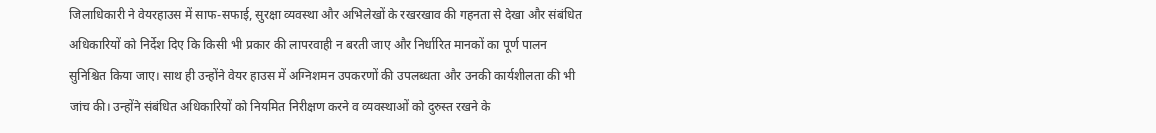जिलाधिकारी ने वेयरहाउस में साफ-सफाई, सुरक्षा व्यवस्था और अभिलेखों के रखरखाव की गहनता से देखा और संबंधित अधिकारियों को निर्देश दिए कि किसी भी प्रकार की लापरवाही न बरती जाए और निर्धारित मानकों का पूर्ण पालन सुनिश्चित किया जाए। साथ ही उन्होंने वेयर हाउस में अग्निशमन उपकरणों की उपलब्धता और उनकी कार्यशीलता की भी जांच की। उन्होंने संबंधित अधिकारियों को नियमित निरीक्षण करने व व्यवस्थाओं को दुरुस्त रखने के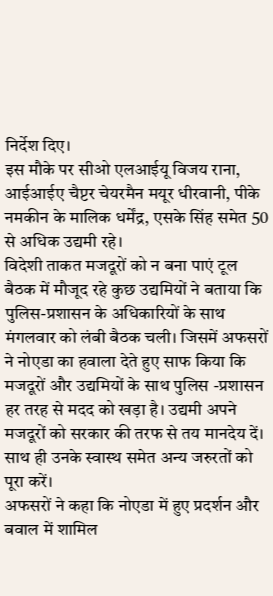निर्देश दिए।
इस मौके पर सीओ एलआईयू विजय राना, आईआईए चैप्टर चेयरमैन मयूर धीरवानी, पीके नमकीन के मालिक धर्मेंद्र, एसके सिंह समेत 50 से अधिक उद्यमी रहे।
विदेशी ताकत मजदूरों को न बना पाएं टूल
बैठक में मौजूद रहे कुछ उद्यमियों ने बताया कि पुलिस-प्रशासन के अधिकारियों के साथ मंगलवार को लंबी बैठक चली। जिसमें अफसरों ने नोएडा का हवाला देते हुए साफ किया कि मजदूरों और उद्यमियों के साथ पुलिस -प्रशासन हर तरह से मदद को खड़ा है। उद्यमी अपने मजदूरों को सरकार की तरफ से तय मानदेय दें। साथ ही उनके स्वास्थ समेत अन्य जरुरतों को पूरा करें।
अफसरों ने कहा कि नोएडा में हुए प्रदर्शन और बवाल में शामिल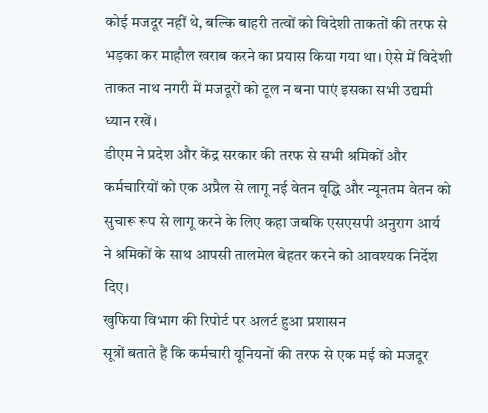कोई मजदूर नहीं थे, बल्कि बाहरी तत्वों को विदेशी ताकतों की तरफ से भड़का कर माहौल खराब करने का प्रयास किया गया था। ऐसे में विदेशी ताकत नाथ नगरी में मजदूरों को टूल न बना पाएं इसका सभी उद्यमी ध्यान रखें।
डीएम ने प्रदेश और केंद्र सरकार की तरफ से सभी श्रमिकों और कर्मचारियों को एक अप्रैल से लागू नई वेतन वृद्धि और न्यूनतम वेतन को सुचारू रूप से लागू करने के लिए कहा जबकि एसएसपी अनुराग आर्य ने श्रमिकों के साथ आपसी तालमेल बेहतर करने को आवश्यक निर्देश दिए।
खुफिया विभाग की रिपोर्ट पर अलर्ट हुआ प्रशासन
सूत्रों बताते हैं कि कर्मचारी यूनियनों की तरफ से एक मई को मजदूर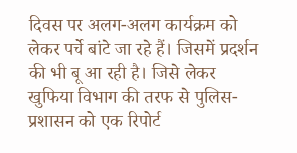दिवस पर अलग-अलग कार्यक्रम को लेकर पर्चे बांटे जा रहे हैं। जिसमें प्रदर्शन की भी बू आ रही है। जिसे लेकर खुफिया विभाग की तरफ से पुलिस-प्रशासन को एक रिपोर्ट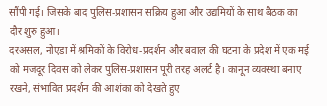सौंपी गई। जिसके बाद पुलिस-प्रशासन सक्रिय हुआ और उद्यमियों के साथ बैठक का दौर शुरु हुआ।
दरअसल, नोएडा में श्रमिकों के विरोध-प्रदर्शन और बवाल की घटना के प्रदेश में एक मई को मजदूर दिवस को लेकर पुलिस-प्रशासन पूरी तरह अलर्ट है। कानून व्यवस्था बनाए रखने, संभावित प्रदर्शन की आशंका को देखते हुए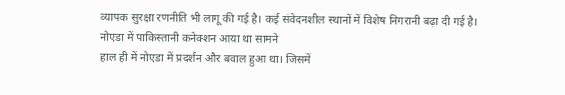व्यापक सुरक्षा रणनीति भी लागू की गई है। कई संवेदनशील स्थानों में विशेष निगरानी बढ़ा दी गई है।
नोएडा में पाकिस्तानी कनेक्शन आया था सामने
हाल ही में नोएडा में प्रदर्शन और बवाल हुआ था। जिसमें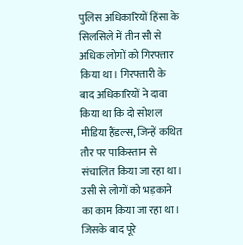पुलिस अधिकारियों हिंसा के सिलसिले में तीन सौ से अधिक लोगों को गिरफ्तार किया था। गिरफ्तारी के बाद अधिकारियों ने दावा किया था कि दो सोशल मीडिया हैंडल्स, जिन्हें कथित तौर पर पाकिस्तान से संचालित किया जा रहा था। उसी से लोगों को भड़काने का काम किया जा रहा था। जिसके बाद पूरे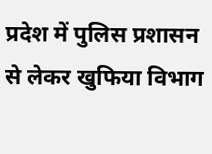प्रदेश में पुलिस प्रशासन से लेकर खुफिया विभाग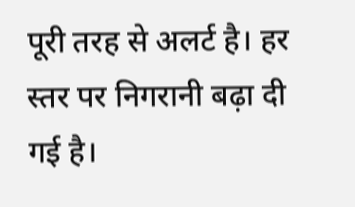पूरी तरह से अलर्ट है। हर स्तर पर निगरानी बढ़ा दी गई है।